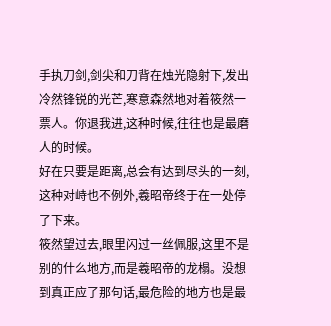手执刀剑,剑尖和刀背在烛光隐射下,发出冷然锋锐的光芒,寒意森然地对着筱然一票人。你退我进,这种时候,往往也是最磨人的时候。
好在只要是距离,总会有达到尽头的一刻,这种对峙也不例外,羲昭帝终于在一处停了下来。
筱然望过去,眼里闪过一丝佩服,这里不是别的什么地方,而是羲昭帝的龙榻。没想到真正应了那句话,最危险的地方也是最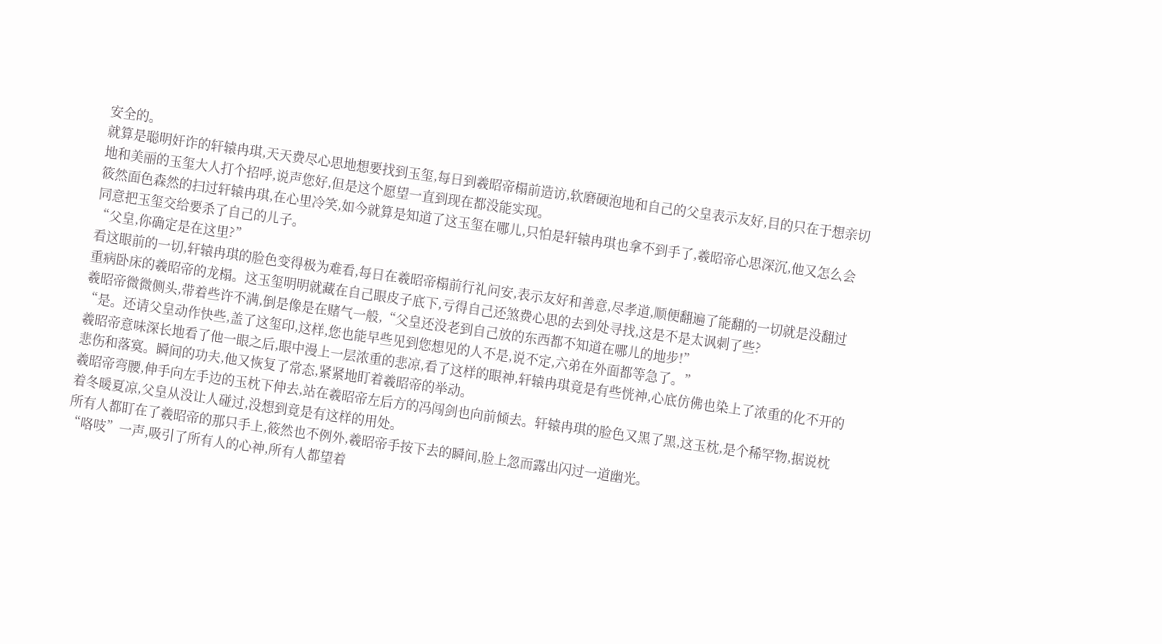安全的。
就算是聪明奸诈的轩辕冉琪,天天费尽心思地想要找到玉玺,每日到羲昭帝榻前造访,软磨硬泡地和自己的父皇表示友好,目的只在于想亲切地和美丽的玉玺大人打个招呼,说声您好,但是这个愿望一直到现在都没能实现。
筱然面色森然的扫过轩辕冉琪,在心里冷笑,如今就算是知道了这玉玺在哪儿,只怕是轩辕冉琪也拿不到手了,羲昭帝心思深沉,他又怎么会同意把玉玺交给要杀了自己的儿子。
“父皇,你确定是在这里?”
看这眼前的一切,轩辕冉琪的脸色变得极为难看,每日在羲昭帝榻前行礼问安,表示友好和善意,尽孝道,顺便翻遍了能翻的一切就是没翻过重病卧床的羲昭帝的龙榻。这玉玺明明就藏在自己眼皮子底下,亏得自己还煞费心思的去到处寻找,这是不是太讽刺了些?
羲昭帝微微侧头,带着些许不满,倒是像是在赌气一般,“父皇还没老到自己放的东西都不知道在哪儿的地步!”
“是。还请父皇动作快些,盖了这玺印,这样,您也能早些见到您想见的人不是,说不定,六弟在外面都等急了。”
羲昭帝意味深长地看了他一眼之后,眼中漫上一层浓重的悲凉,看了这样的眼神,轩辕冉琪竟是有些恍神,心底仿佛也染上了浓重的化不开的悲伤和落寞。瞬间的功夫,他又恢复了常态,紧紧地盯着羲昭帝的举动。
羲昭帝弯腰,伸手向左手边的玉枕下伸去,站在羲昭帝左后方的冯闯剑也向前倾去。轩辕冉琪的脸色又黑了黑,这玉枕,是个稀罕物,据说枕着冬暖夏凉,父皇从没让人碰过,没想到竟是有这样的用处。
所有人都盯在了羲昭帝的那只手上,筱然也不例外,羲昭帝手按下去的瞬间,脸上忽而露出闪过一道幽光。
“咯吱”一声,吸引了所有人的心神,所有人都望着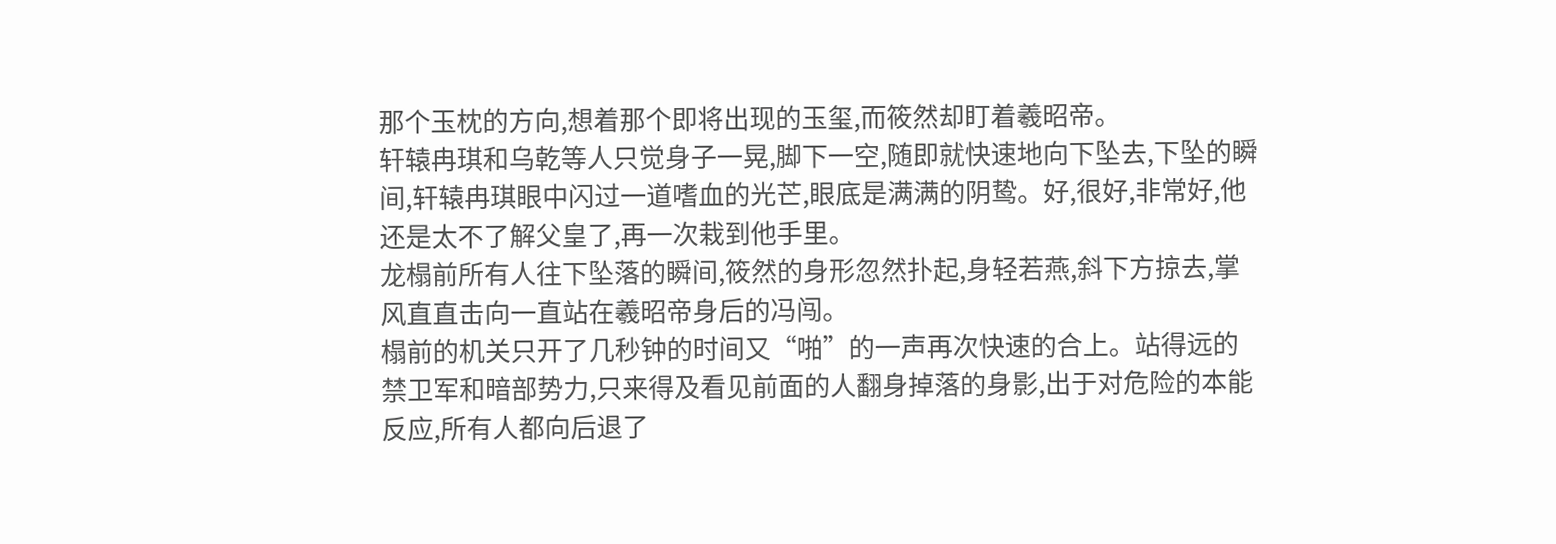那个玉枕的方向,想着那个即将出现的玉玺,而筱然却盯着羲昭帝。
轩辕冉琪和乌乾等人只觉身子一晃,脚下一空,随即就快速地向下坠去,下坠的瞬间,轩辕冉琪眼中闪过一道嗜血的光芒,眼底是满满的阴鸷。好,很好,非常好,他还是太不了解父皇了,再一次栽到他手里。
龙榻前所有人往下坠落的瞬间,筱然的身形忽然扑起,身轻若燕,斜下方掠去,掌风直直击向一直站在羲昭帝身后的冯闯。
榻前的机关只开了几秒钟的时间又“啪”的一声再次快速的合上。站得远的禁卫军和暗部势力,只来得及看见前面的人翻身掉落的身影,出于对危险的本能反应,所有人都向后退了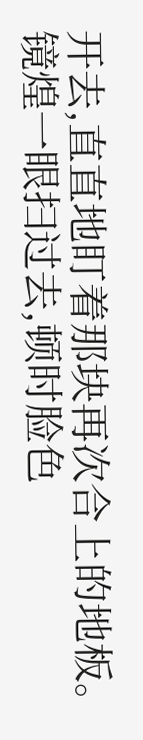开去,直直地盯着那块再次合上的地板。
镜煌一眼扫过去,顿时脸色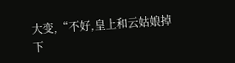大变,“不好,皇上和云姑娘掉下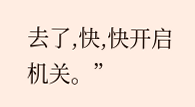去了,快,快开启机关。”